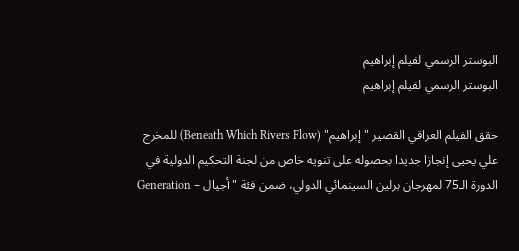البوستر الرسمي لفيلم إبراهيم
البوستر الرسمي لفيلم إبراهيم

حقق الفيلم العراقي القصير "إبراهيم" (Beneath Which Rivers Flow) للمخرج علي يحيى إنجازا جديدا بحصوله على تنويه خاص من لجنة التحكيم الدولية في الدورة الـ75 لمهرجان برلين السينمائي الدولي، ضمن فئة "أجيال – Generation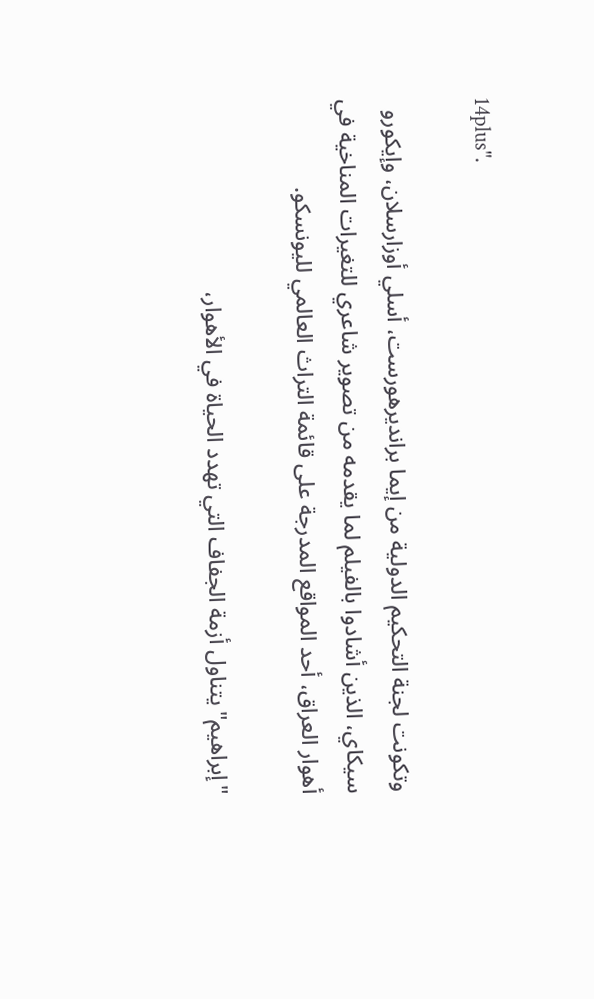14plus".

وتكونت لجنة التحكيم الدولية من إيما برانديرهورست، أسلي أوزارسلان، وإيكورو سيكاي، الذين أشادوا بالفيلم لما يقدمه من تصوير شاعري للتغيرات المناخية في أهوار العراق، أحد المواقع المدرجة على قائمة التراث العالمي لليونسكو.

"إبراهيم" يتناول أزمة الجفاف التي تهدد الحياة في الأهوار،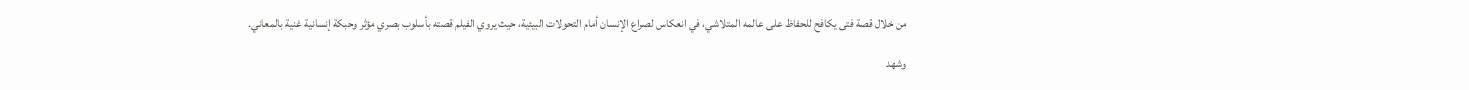من خلال قصة فتى يكافح للحفاظ على عالمه المتلاشي، في انعكاس لصراع الإنسان أمام التحولات البيئية، حيث يروي الفيلم قصته بأسلوب بصري مؤثر وحبكة إنسانية غنية بالمعاني.

وشهد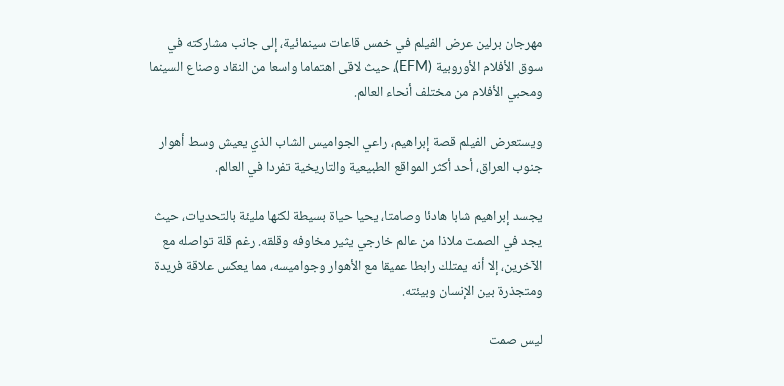مهرجان برلين عرض الفيلم في خمس قاعات سينمائية، إلى جانب مشاركته في سوق الأفلام الأوروبية (EFM)، حيث لاقى اهتماما واسعا من النقاد وصناع السينما ومحبي الأفلام من مختلف أنحاء العالم.

ويستعرض الفيلم قصة إبراهيم، راعي الجواميس الشاب الذي يعيش وسط أهوار جنوب العراق، أحد أكثر المواقع الطبيعية والتاريخية تفردا في العالم.

يجسد إبراهيم شابا هادئا وصامتا، يحيا حياة بسيطة لكنها مليئة بالتحديات، حيث يجد في الصمت ملاذا من عالم خارجي يثير مخاوفه وقلقه. رغم قلة تواصله مع الآخرين، إلا أنه يمتلك رابطا عميقا مع الأهوار وجواميسه، مما يعكس علاقة فريدة ومتجذرة بين الإنسان وبيئته.

ليس صمت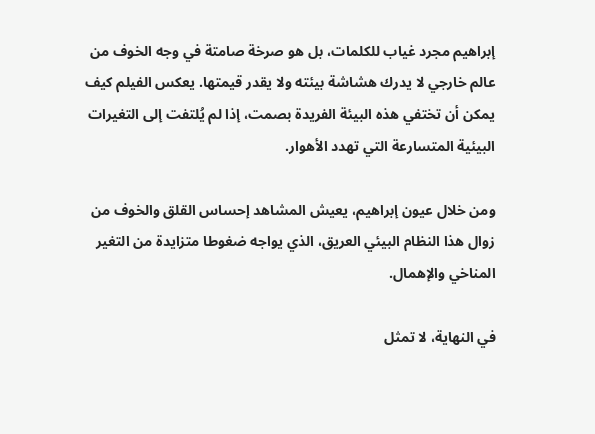إبراهيم مجرد غياب للكلمات، بل هو صرخة صامتة في وجه الخوف من عالم خارجي لا يدرك هشاشة بيئته ولا يقدر قيمتها. يعكس الفيلم كيف يمكن أن تختفي هذه البيئة الفريدة بصمت، إذا لم يُلتفت إلى التغيرات البيئية المتسارعة التي تهدد الأهوار.

ومن خلال عيون إبراهيم، يعيش المشاهد إحساس القلق والخوف من زوال هذا النظام البيئي العريق، الذي يواجه ضغوطا متزايدة من التغير المناخي والإهمال.

في النهاية، لا تمثل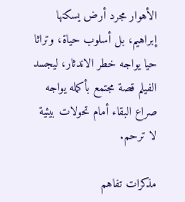الأهوار مجرد أرض يسكنها إبراهيم، بل أسلوب حياة، وتراثا حيا يواجه خطر الاندثار، ليجسد الفيلم قصة مجتمع بأكمله يواجه صراع البقاء أمام تحولات بيئية لا ترحم.

مذكرات تفاهم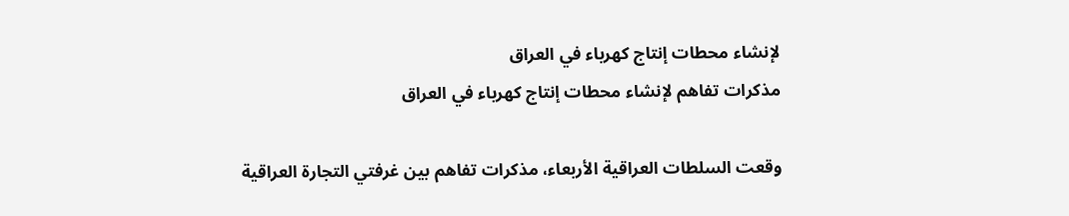لإنشاء محطات إنتاج كهرباء في العراق
مذكرات تفاهم لإنشاء محطات إنتاج كهرباء في العراق

وقعت السلطات العراقية الأربعاء، مذكرات تفاهم بين غرفتي التجارة العراقية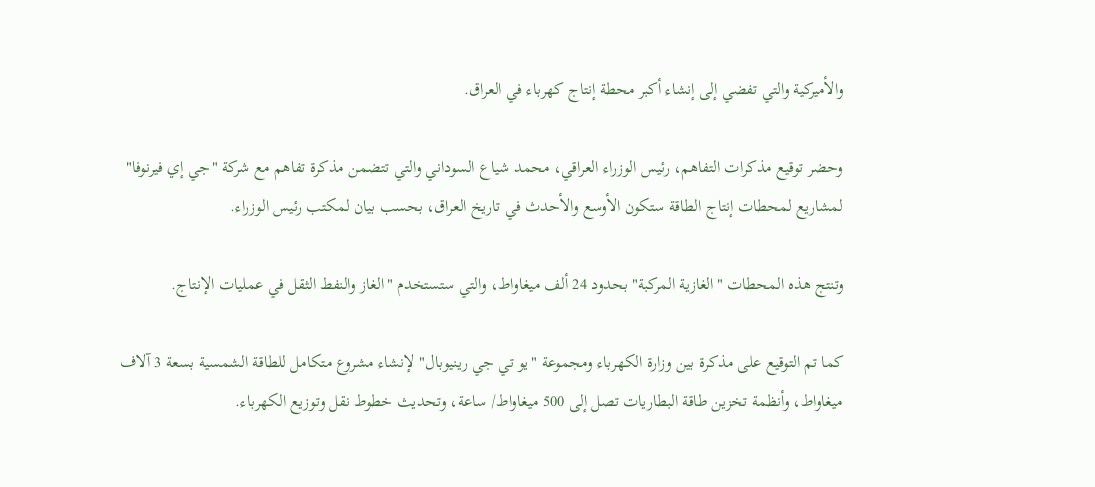والأميركية والتي تفضي إلى إنشاء أكبر محطة إنتاج كهرباء في العراق.

وحضر توقيع مذكرات التفاهم، رئيس الوزراء العراقي، محمد شياع السوداني والتي تتضمن مذكرة تفاهم مع شركة "جي إي فيرنوفا" لمشاريع لمحطات إنتاج الطاقة ستكون الأوسع والأحدث في تاريخ العراق، بحسب بيان لمكتب رئيس الوزراء.

وتنتج هذه المحطات "الغازية المركبة" بحدود 24 ألف ميغاواط، والتي ستستخدم "الغاز والنفط الثقل في عمليات الإنتاج.

كما تم التوقيع على مذكرة بين وزارة الكهرباء ومجموعة "يو تي جي رينيوبال" لإنشاء مشروع متكامل للطاقة الشمسية بسعة 3 آلاف ميغاواط، وأنظمة تخزين طاقة البطاريات تصل إلى 500 ميغاواط/ ساعة، وتحديث خطوط نقل وتوزيع الكهرباء.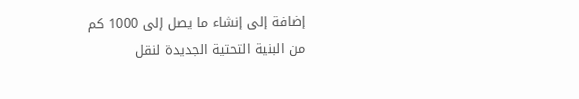إضافة إلى إنشاء ما يصل إلى 1000 كم من البنية التحتية الجديدة لنقل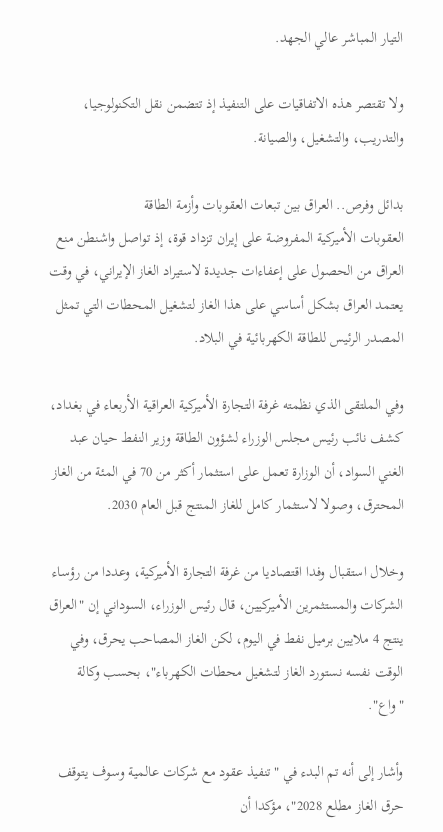التيار المباشر عالي الجهد.

ولا تقتصر هذه الاتفاقيات على التنفيذ إذ تتضمن نقل التكنولوجيا، والتدريب، والتشغيل، والصيانة.

بدائل وفرص.. العراق بين تبعات العقوبات وأزمة الطاقة
العقوبات الأميركية المفروضة على إيران تزداد قوة، إذ تواصل واشنطن منع العراق من الحصول على إعفاءات جديدة لاستيراد الغاز الإيراني، في وقت يعتمد العراق بشكل أساسي على هذا الغاز لتشغيل المحطات التي تمثل المصدر الرئيس للطاقة الكهربائية في البلاد.

وفي الملتقى الذي نظمته غرفة التجارة الأميركية العراقية الأربعاء في بغداد، كشف نائب رئيس مجلس الوزراء لشؤون الطاقة وزير النفط حيان عبد الغني السواد، أن الوزارة تعمل على استثمار أكثر من 70 في المئة من الغاز المحترق، وصولا لاستثمار كامل للغاز المنتج قبل العام 2030.

وخلال استقبال وفدا اقتصاديا من غرفة التجارة الأميركية، وعددا من رؤساء الشركات والمستثمرين الأميركيين، قال رئيس الوزراء، السوداني إن "العراق ينتج 4 ملايين برميل نفط في اليوم، لكن الغاز المصاحب يحرق، وفي الوقت نفسه نستورد الغاز لتشغيل محطات الكهرباء"، بحسب وكالة "واع".

وأشار إلى أنه تم البدء في "تنفيذ عقود مع شركات عالمية وسوف يتوقف حرق الغاز مطلع 2028"، مؤكدا أن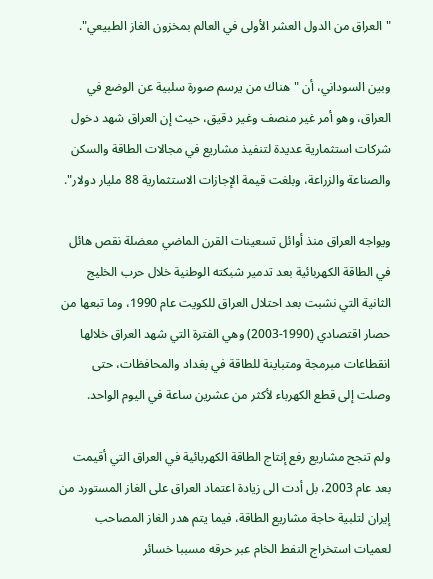"العراق من الدول العشر الأولى في العالم بمخزون الغاز الطبيعي".

وبين السوداني، أن "هناك من يرسم صورة سلبية عن الوضع في العراق، وهو أمر غير منصف وغير دقيق، حيث إن العراق شهد دخول شركات استثمارية عديدة لتنفيذ مشاريع في مجالات الطاقة والسكن والصناعة والزراعة، وبلغت قيمة الإجازات الاستثمارية 88 مليار دولار".

ويواجه العراق منذ أوائل تسعينات القرن الماضي معضلة نقص هائل في الطاقة الكهربائية بعد تدمير شبكته الوطنية خلال حرب الخليج الثانية التي نشبت بعد احتلال العراق للكويت عام 1990، وما تبعها من حصار اقتصادي (1990-2003) وهي الفترة التي شهد العراق خلالها انقطاعات مبرمجة ومتباينة للطاقة في بغداد والمحافظات، حتى وصلت إلى قطع الكهرباء لأكثر من عشرين ساعة في اليوم الواحد.

ولم تنجح مشاريع رفع إنتاج الطاقة الكهربائية في العراق التي أقيمت بعد عام 2003، بل أدت الى زيادة اعتماد العراق على الغاز المستورد من إيران لتلبية حاجة مشاريع الطاقة، فيما يتم هدر الغاز المصاحب لعميات استخراج النفط الخام عبر حرقه مسببا خسائر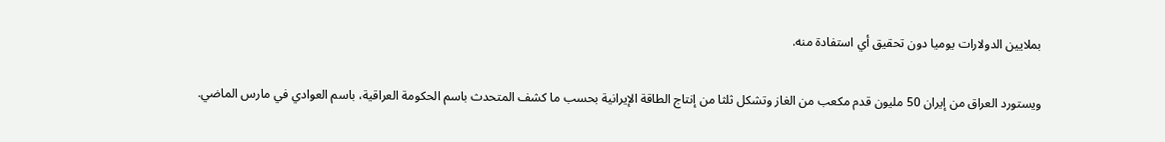بملايين الدولارات يوميا دون تحقيق أي استفادة منه.

ويستورد العراق من إيران 50 مليون قدم مكعب من الغاز وتشكل ثلثا من إنتاج الطاقة الإيرانية بحسب ما كشف المتحدث باسم الحكومة العراقية، باسم العوادي في مارس الماضي.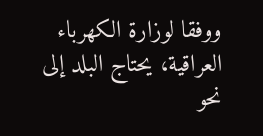ووفقا لوزارة الكهرباء العراقية، يحتاج البلد إلى نحو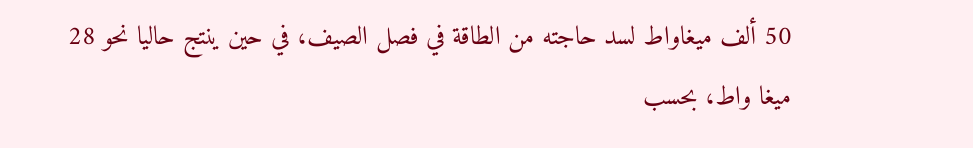50 ألف ميغاواط لسد حاجته من الطاقة في فصل الصيف، في حين ينتج حاليا نحو 28 ميغا واط، بحسب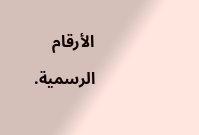الأرقام الرسمية.